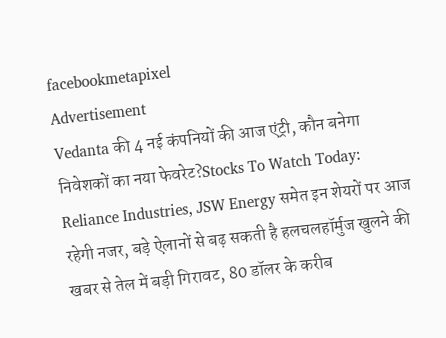facebookmetapixel
Advertisement
Vedanta की 4 नई कंपनियों की आज एंट्री, कौन बनेगा निवेशकों का नया फेवरेट?Stocks To Watch Today: Reliance Industries, JSW Energy समेत इन शेयरों पर आज रहेगी नजर, बड़े ऐलानों से बढ़ सकती है हलचलहॉर्मुज खुलने की खबर से तेल में बड़ी गिरावट, 80 डॉलर के करीब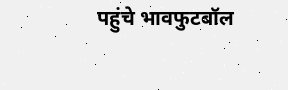पहुंचे भावफुटबॉल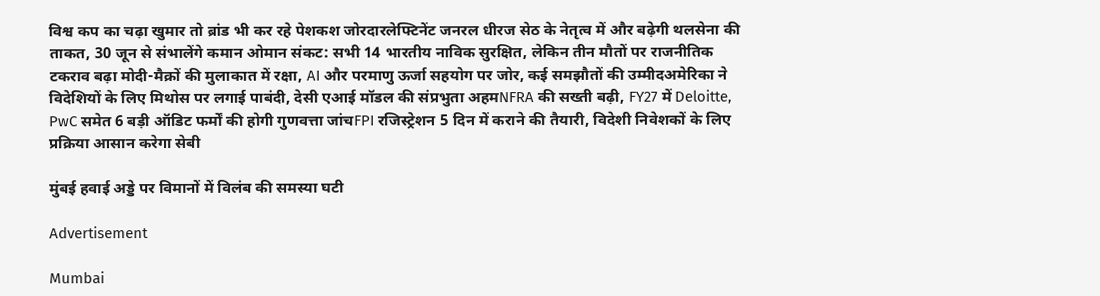विश्व कप का चढ़ा खुमार तो ब्रांड भी कर रहे पेशकश जोरदारलेफ्टिनेंट जनरल धीरज सेठ के नेतृत्व में और बढ़ेगी थलसेना की ताकत, 30 जून से संभालेंगे कमान ओमान संकट: सभी 14 भारतीय नाविक सुरक्षित, लेकिन तीन मौतों पर राजनीतिक टकराव बढ़ा मोदी-मैक्रों की मुलाकात में रक्षा, AI और परमाणु ऊर्जा सहयोग पर जोर, कई समझौतों की उम्मीदअमेरिका ने विदेशियों के लिए मिथोस पर लगाई पाबंदी, देसी एआई मॉडल की संप्रभुता अहमNFRA की सख्ती बढ़ी, FY27 में Deloitte, PwC समेत 6 बड़ी ऑडिट फर्मों की होगी गुणवत्ता जांचFPI रजिस्ट्रेशन 5 दिन में कराने की तैयारी, विदेशी निवेशकों के लिए प्रक्रिया आसान करेगा सेबी

मुंबई हवाई अड्डे पर विमानों में विलंब की समस्या घटी

Advertisement

Mumbai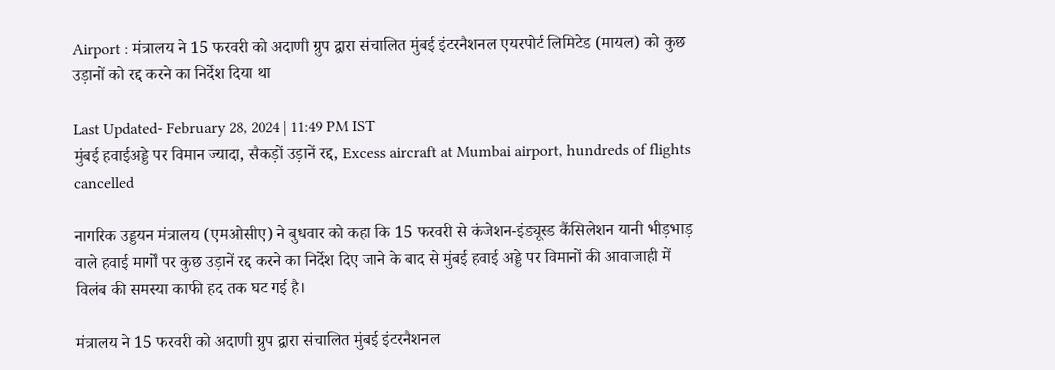Airport : मंत्रालय ने 15 फरवरी को अदाणी ग्रुप द्वारा संचालित मुंबई इंटरनैशनल एयरपोर्ट लिमिटेड (मायल) को कुछ उड़ानों को रद्द करने का निर्देश दिया था

Last Updated- February 28, 2024 | 11:49 PM IST
मुंबई हवाईअड्डे पर विमान ज्यादा, सैकड़ों उड़ानें रद्द, Excess aircraft at Mumbai airport, hundreds of flights cancelled

नागरिक उड्डयन मंत्रालय (एमओसीए) ने बुधवार को कहा कि 15 फरवरी से कंजेशन-इंड्यूस्ड कैंसिलेशन यानी भीड़भाड़ वाले हवाई मार्गों पर कुछ उड़ानें रद्द करने का निर्देश दिए जाने के बाद से मुंबई हवाई अड्डे पर विमानों की आवाजाही में विलंब की समस्या काफी हद तक घट गई है।

मंत्रालय ने 15 फरवरी को अदाणी ग्रुप द्वारा संचालित मुंबई इंटरनैशनल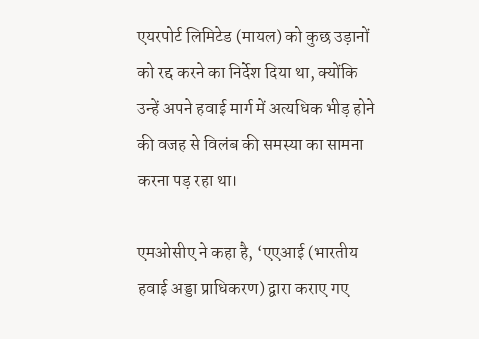एयरपोर्ट लिमिटेड (मायल) को कुछ उड़ानों को रद्द करने का निर्देश दिया था, क्योंकि उन्हें अपने हवाई मार्ग में अत्यधिक भीड़ होने की वजह से विलंब की समस्या का सामना करना पड़ रहा था।

एमओसीए ने कहा है, ‘एएआई (भारतीय हवाई अड्डा प्राधिकरण) द्वारा कराए गए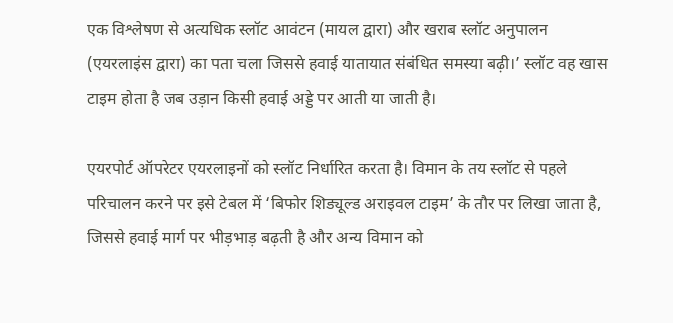एक विश्लेषण से अत्यधिक स्लॉट आवंटन (मायल द्वारा) और खराब स्लॉट अनुपालन (एयरलाइंस द्वारा) का पता चला जिससे हवाई यातायात संबंधित समस्या बढ़ी।’ स्लॉट वह खास टाइम होता है जब उड़ान किसी हवाई अड्डे पर आती या जाती है।

एयरपोर्ट ऑपरेटर एयरलाइनों को स्लॉट निर्धारित करता है। विमान के तय स्लॉट से पहले परिचालन करने पर इसे टेबल में ‘बिफोर शिड्यूल्ड अराइवल टाइम’ के तौर पर लिखा जाता है, जिससे हवाई मार्ग पर भीड़भाड़ बढ़ती है और अन्य विमान को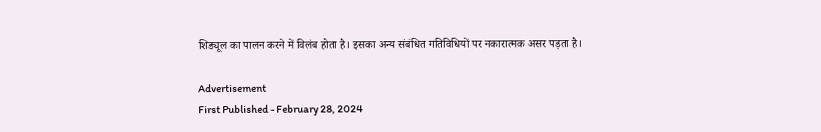शिड्यूल का पालन करने में विलंब होता है। इसका अन्य संबंधित गतिविधियों पर नकारात्मक असर पड़ता है।

Advertisement
First Published - February 28, 2024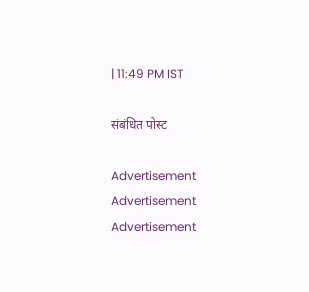| 11:49 PM IST

संबंधित पोस्ट

Advertisement
Advertisement
Advertisement